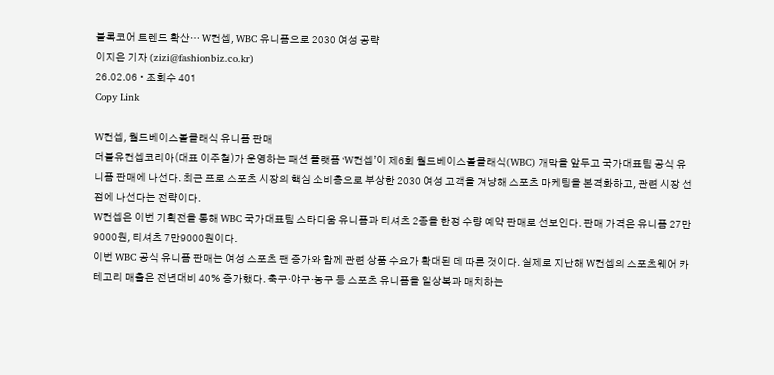블록코어 트렌드 확산… W컨셉, WBC 유니폼으로 2030 여성 공략
이지은 기자 (zizi@fashionbiz.co.kr)
26.02.06 ∙ 조회수 401
Copy Link

W컨셉, 월드베이스볼클래식 유니폼 판매
더블유컨셉코리아(대표 이주철)가 운영하는 패션 플랫폼 ‘W컨셉’이 제6회 월드베이스볼클래식(WBC) 개막을 앞두고 국가대표팀 공식 유니폼 판매에 나선다. 최근 프로 스포츠 시장의 핵심 소비층으로 부상한 2030 여성 고객을 겨냥해 스포츠 마케팅을 본격화하고, 관련 시장 선점에 나선다는 전략이다.
W컨셉은 이번 기획전을 통해 WBC 국가대표팀 스타디움 유니폼과 티셔츠 2종을 한정 수량 예약 판매로 선보인다. 판매 가격은 유니폼 27만9000원, 티셔츠 7만9000원이다.
이번 WBC 공식 유니폼 판매는 여성 스포츠 팬 증가와 함께 관련 상품 수요가 확대된 데 따른 것이다. 실제로 지난해 W컨셉의 스포츠웨어 카테고리 매출은 전년대비 40% 증가했다. 축구·야구·농구 등 스포츠 유니폼을 일상복과 매치하는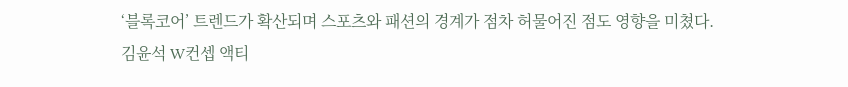‘블록코어’ 트렌드가 확산되며 스포츠와 패션의 경계가 점차 허물어진 점도 영향을 미쳤다.
김윤석 W컨셉 액티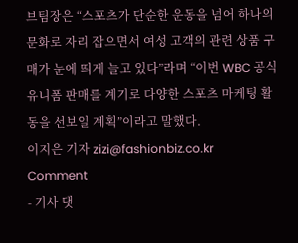브팀장은 “스포츠가 단순한 운동을 넘어 하나의 문화로 자리 잡으면서 여성 고객의 관련 상품 구매가 눈에 띄게 늘고 있다”라며 “이번 WBC 공식 유니폼 판매를 계기로 다양한 스포츠 마케팅 활동을 선보일 계획”이라고 말했다.
이지은 기자 zizi@fashionbiz.co.kr
Comment
- 기사 댓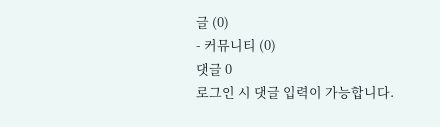글 (0)
- 커뮤니티 (0)
댓글 0
로그인 시 댓글 입력이 가능합니다.